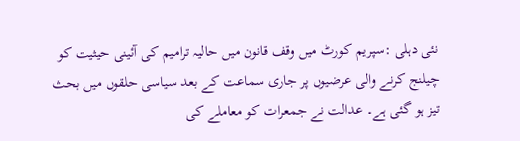نئی دہلی :سپریم کورٹ میں وقف قانون میں حالیہ ترامیم کی آئینی حیثیت کو چیلنج کرنے والی عرضیوں پر جاری سماعت کے بعد سیاسی حلقوں میں بحث تیز ہو گئی ہے۔ عدالت نے جمعرات کو معاملے کی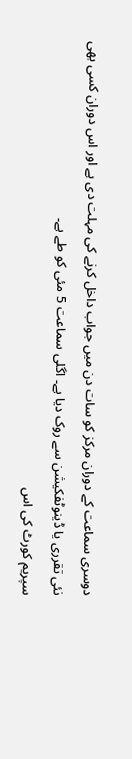دوسری سماعت کے دوران مرکز کو سات دن میں جواب داخل کرنے کی مہلت دی ہے اور اس دوران کسی بھی نئی تقرری یا ڈینوٹفکیشن سے روک دیا ہے۔ اگلی سماعت 5 مئی کو طے ہے۔
سپریم کورٹ کی اس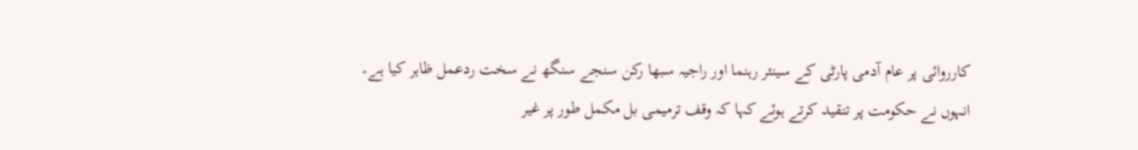کارروائی پر عام آدمی پارٹی کے سینئر رہنما اور راجیہ سبھا رکن سنجے سنگھ نے سخت ردعمل ظاہر کیا ہے۔ انہوں نے حکومت پر تنقید کرتے ہوئے کہا کہ وقف ترمیمی بل مکمل طور پر غیر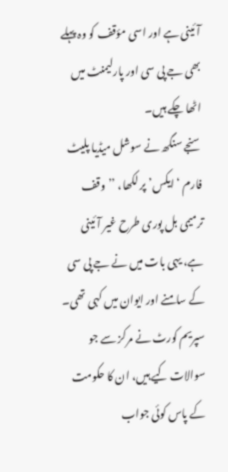آئینی ہے اور اسی مؤقف کو وہ پہلے بھی جے پی سی اور پارلیمنٹ میں اٹھا چکے ہیں۔
سنجے سنگھ نے سوشل میڈیا پلیٹ فارم ‘ایکس’ پر لکھا، ’’وقف ترمیمی بل پوری طرح غیر آئینی ہے، یہی بات میں نے جے پی سی کے سامنے اور ایوان میں کہی تھی۔ سپریم کورٹ نے مرکز سے جو سوالات کیے ہیں، ان کا حکومت کے پاس کوئی جواب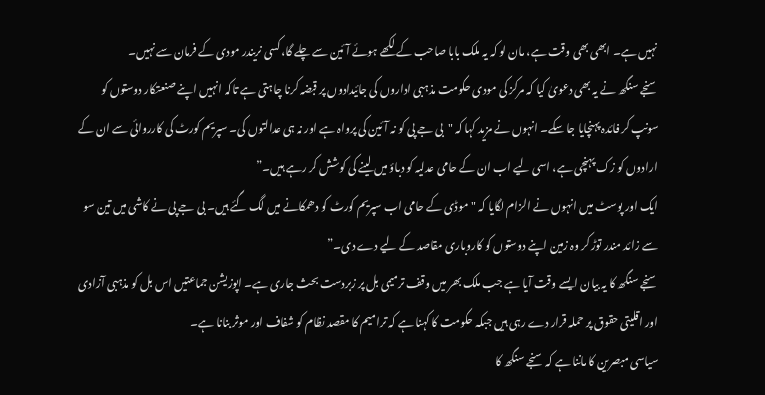نہیں ہے۔ ابھی بھی وقت ہے، مان لو کہ یہ ملک بابا صاحب کے لکھے ہوئے آئین سے چلے گا، کسی نریندر مودی کے فرمان سے نہیں۔
سنجے سنگھ نے یہ بھی دعویٰ کیا کہ مرکز کی مودی حکومت مذہبی اداروں کی جائیدادوں پر قبضہ کرنا چاہتی ہے تاکہ انہیں اپنے صنعتکار دوستوں کو سونپ کر فائدہ پہنچایا جا سکے۔ انہوں نے مزید کہا کہ "بی جے پی کو نہ آئین کی پرواہ ہے اور نہ ہی عدالتوں کی۔ سپریم کورٹ کی کارروائی سے ان کے ارادوں کو زک پہنچی ہے، اسی لیے اب ان کے حامی عدلیہ کو دباؤ میں لینے کی کوشش کر رہے ہیں۔”
ایک اور پوسٹ میں انہوں نے الزام لگایا کہ "موڈی کے حامی اب سپریم کورٹ کو دھمکانے میں لگ گئے ہیں۔ بی جے پی نے کاشی میں تین سو سے زائد مندر توڑ کر وہ زمین اپنے دوستوں کو کاروباری مقاصد کے لیے دے دی۔”
سنجے سنگھ کا یہ بیان ایسے وقت آیا ہے جب ملک بھر میں وقف ترمیمی بل پر زبردست بحث جاری ہے۔ اپوزیشن جماعتیں اس بل کو مذہبی آزادی اور اقلیتی حقوق پر حملہ قرار دے رہی ہیں جبکہ حکومت کا کہنا ہے کہ ترامیم کا مقصد نظام کو شفاف اور موثر بنانا ہے۔
سیاسی مبصرین کا ماننا ہے کہ سنجے سنگھ کا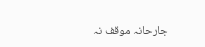جارحانہ موقف نہ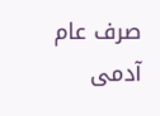صرف عام آدمی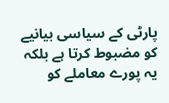پارٹی کے سیاسی بیانیے کو مضبوط کرتا ہے بلکہ یہ پورے معاملے کو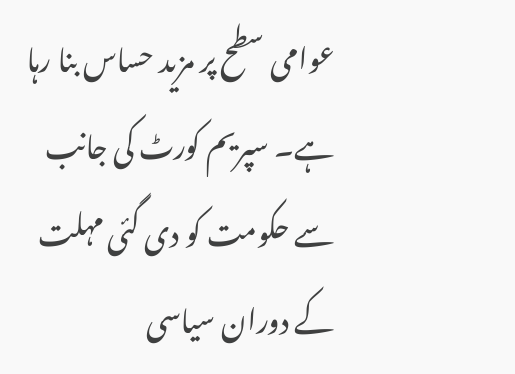عوامی سطح پر مزید حساس بنا رہا ہے۔ سپریم کورٹ کی جانب سے حکومت کو دی گئی مہلت کے دوران سیاسی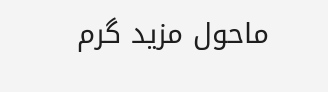ماحول مزید گرم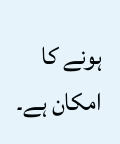ہونے کا امکان ہے۔